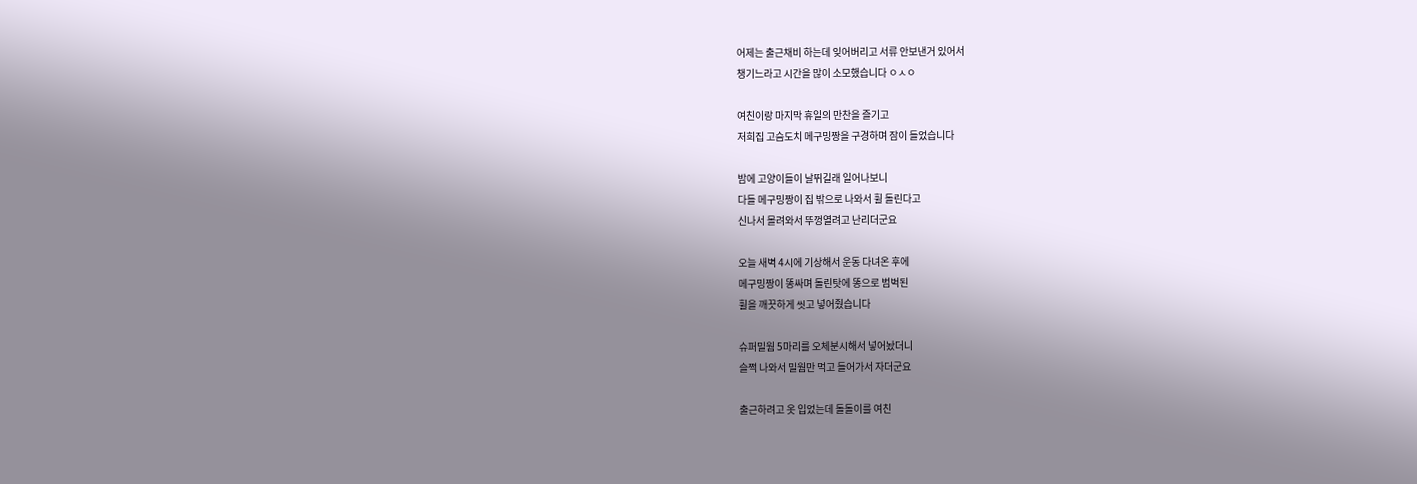어제는 출근채비 하는데 잊어버리고 서류 안보낸거 있어서
챙기느라고 시간을 많이 소모했습니다 ㅇㅅㅇ

여친이랑 마지막 휴일의 만찬을 즐기고
저희집 고슴도치 메구밍짱을 구경하며 잠이 들었습니다

밤에 고양이들이 날뛰길래 일어나보니
다들 메구밍짱이 집 밖으로 나와서 휠 돌린다고
신나서 몰려와서 뚜껑열려고 난리더군요

오늘 새벽 4시에 기상해서 운동 다녀온 후에
메구밍짱이 똥싸며 돌린탓에 똥으로 범벅된
휠을 깨끗하게 씻고 넣어줬습니다

슈퍼밀웜 5마리를 오체분시해서 넣어놨더니
슬쩍 나와서 밀웜만 먹고 들어가서 자더군요

출근하려고 옷 입었는데 돌돌이를 여친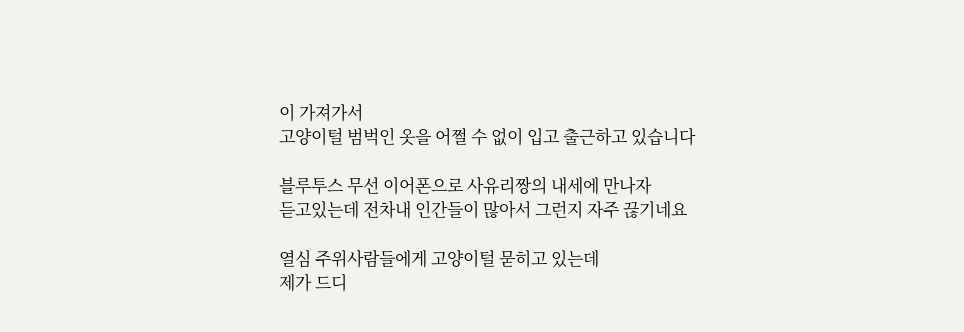이 가져가서
고양이털 범벅인 옷을 어쩔 수 없이 입고 출근하고 있습니다

블루투스 무선 이어폰으로 사유리짱의 내세에 만나자
듣고있는데 전차내 인간들이 많아서 그런지 자주 끊기네요

열심 주위사람들에게 고양이털 묻히고 있는데
제가 드디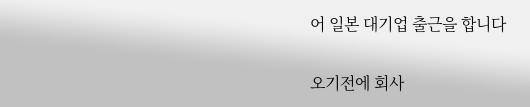어 일본 대기업 출근을 합니다

오기전에 회사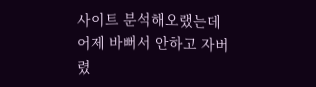사이트 분석해오랬는데
어제 바뻐서 안하고 자버렸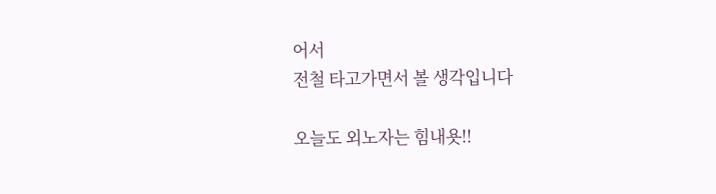어서
전철 타고가면서 볼 생각입니다

오늘도 외노자는 힘내욧!!